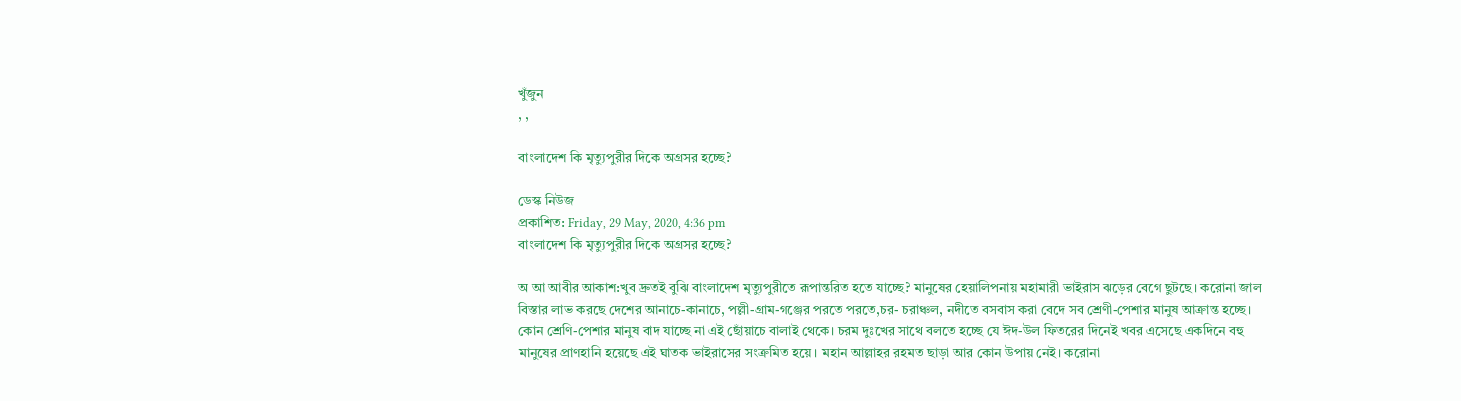খুঁজুন
, ,

বাংলাদেশ কি মৃত্যুপুরীর দিকে অগ্রসর হচ্ছে?

ডেস্ক নিউজ
প্রকাশিত: Friday, 29 May, 2020, 4:36 pm
বাংলাদেশ কি মৃত্যুপুরীর দিকে অগ্রসর হচ্ছে?

অ আ আবীর আকাশ:খুব দ্রুতই বুঝি বাংলাদেশ মৃত্যুপুরীতে রূপান্তরিত হতে যাচ্ছে? মানুষের হেয়ালিপনায় মহামারী ভাইরাস ঝড়ের বেগে ছুটছে। করোনা জাল বিস্তার লাভ করছে দেশের আনাচে-কানাচে, পল্লী-গ্রাম-গঞ্জের পরতে পরতে,চর- চরাঞ্চল, নদীতে বসবাস করা বেদে সব শ্রেণী-পেশার মানুষ আক্রান্ত হচ্ছে। কোন শ্রেণি-পেশার মানুষ বাদ যাচ্ছে না এই ছোঁয়াচে বালাই থেকে। চরম দুঃখের সাথে বলতে হচ্ছে যে ঈদ-উল ফিতরের দিনেই খবর এসেছে একদিনে বহু মানুষের প্রাণহানি হয়েছে এই ঘাতক ভাইরাসের সংক্রমিত হয়ে। মহান আল্লাহর রহমত ছাড়া আর কোন উপায় নেই। করোনা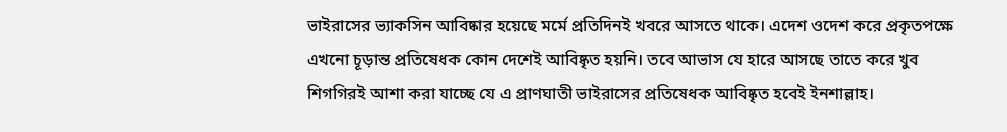ভাইরাসের ভ্যাকসিন আবিষ্কার হয়েছে মর্মে প্রতিদিনই খবরে আসতে থাকে। এদেশ ওদেশ করে প্রকৃতপক্ষে এখনো চূড়ান্ত প্রতিষেধক কোন দেশেই আবিষ্কৃত হয়নি। তবে আভাস যে হারে আসছে তাতে করে খুব শিগগিরই আশা করা যাচ্ছে যে এ প্রাণঘাতী ভাইরাসের প্রতিষেধক আবিষ্কৃত হবেই ইনশাল্লাহ।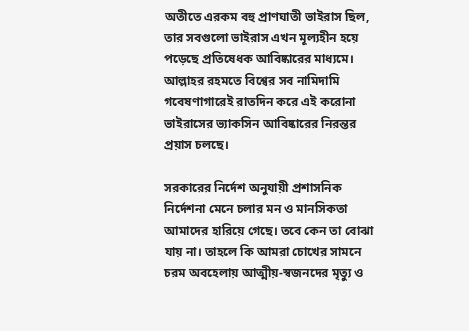অতীতে এরকম বহু প্রাণঘাতী ভাইরাস ছিল, তার সবগুলো ভাইরাস এখন মূল্যহীন হয়ে পড়েছে প্রতিষেধক আবিষ্কারের মাধ্যমে। আল্লাহর রহমতে বিশ্বের সব নামিদামি গবেষণাগারেই রাতদিন করে এই করোনা ভাইরাসের ভ্যাকসিন আবিষ্কারের নিরন্তর প্রয়াস চলছে।

সরকারের নির্দেশ অনুযায়ী প্রশাসনিক নির্দেশনা মেনে চলার মন ও মানসিকতা আমাদের হারিয়ে গেছে। তবে কেন তা বোঝা যায় না। তাহলে কি আমরা চোখের সামনে চরম অবহেলায় আত্মীয়-স্বজনদের মৃত্যু ও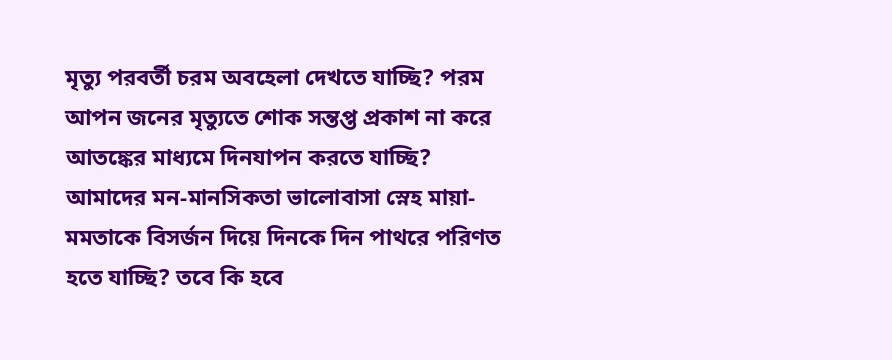মৃত্যু পরবর্তী চরম অবহেলা দেখতে যাচ্ছি? পরম আপন জনের মৃত্যুতে শোক সন্তপ্ত প্রকাশ না করে আতঙ্কের মাধ্যমে দিনযাপন করতে যাচ্ছি? আমাদের মন-মানসিকতা ভালোবাসা স্নেহ মায়া-মমতাকে বিসর্জন দিয়ে দিনকে দিন পাথরে পরিণত হতে যাচ্ছি? তবে কি হবে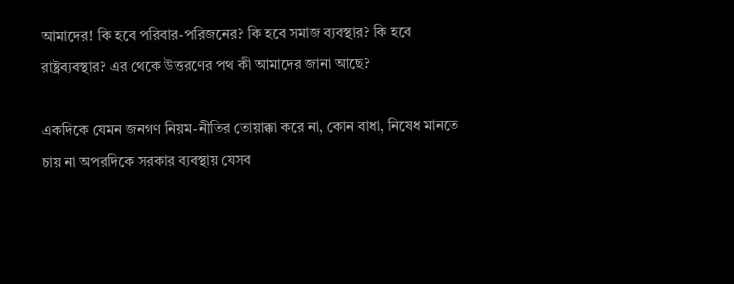আমাদের! কি হবে পরিবার-পরিজনের? কি হবে সমাজ ব্যবস্থার? কি হবে রাষ্ট্রব্যবস্থার? এর থেকে উত্তরণের পথ কী আমাদের জানা আছে?

একদিকে যেমন জনগণ নিয়ম-নীতির তোয়াক্কা করে না, কোন বাধা, নিষেধ মানতে চায় না অপরদিকে সরকার ব্যবস্থায় যেসব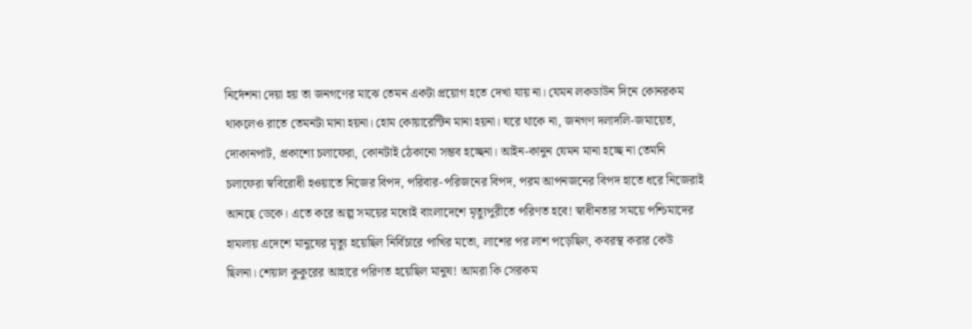নির্দেশনা দেয়া হয় তা জনগণের মাঝে তেমন একটা প্রয়োগ হতে দেখা যায় না। যেমন লকডাউন দিনে কোনরকম থাকলেও রাতে তেমনটা মানা হয়না। হোম কোয়ারেন্টিন মানা হয়না। ঘরে থাকে না, জনগণ দলাদলি-জমায়েত, দোকানপাট, প্রকাশ্যে চলাফেরা, কোনটাই ঠেকানো সম্ভব হচ্ছেনা। আইন-কানুন যেমন মানা হচ্ছে না তেমনি চলাফেরা স্ববিরোধী হওয়াতে নিজের বিপদ, পরিবার-পরিজনের বিপদ, পরম আপনজনের বিপদ হাতে ধরে নিজেরাই আনছে ডেকে। এতে করে অল্প সময়ের মধ্যেই বাংলাদেশে মৃত্যুপুরীতে পরিণত হবে! স্বাধীনতার সময়ে পশ্চিমাদের হামলায় এদেশে মানুষের মৃত্যু হয়েছিল নির্বিচারে পাখির মতো, লাশের পর লাশ পড়েছিল, কবরস্থ করার কেউ ছিলনা। শেয়াল কুকুরের আহারে পরিণত হয়েছিল মানুষ! আমরা কি সেরকম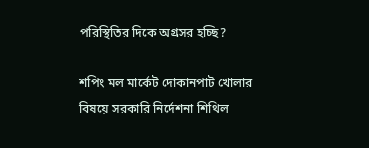পরিস্থিতির দিকে অগ্রসর হচ্ছি?

শপিং মল মার্কেট দোকানপাট খোলার বিষয়ে সরকারি নির্দেশনা শিথিল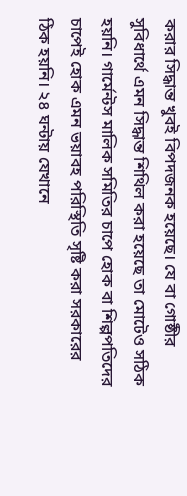করার সিদ্ধান্ত খুবই বিপদজনক হয়েছে। যে বা গোষ্ঠীর সুবিধার্থে এমন সিদ্ধান্ত শিথিল করা হয়েছে তা মোটেও সঠিক হয়নি। গার্মেন্টস মালিক সমিতির চাপে হোক বা শিল্পপতিদের চাপেই হোক এমন ভয়াবহ পরিস্থিতি সৃষ্টি করা সরকারের ঠিক হয়নি। ২৪ ঘন্টায় যেখানে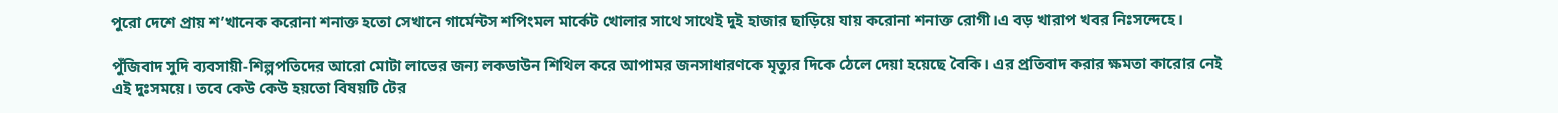পুরো দেশে প্রায় শ’খানেক করোনা শনাক্ত হতো সেখানে গার্মেন্টস শপিংমল মার্কেট খোলার সাথে সাথেই দুই হাজার ছাড়িয়ে যায় করোনা শনাক্ত রোগী।এ বড় খারাপ খবর নিঃসন্দেহে।

পুঁজিবাদ সুদি ব্যবসায়ী-শিল্পপতিদের আরো মোটা লাভের জন্য লকডাউন শিথিল করে আপামর জনসাধারণকে মৃত্যুর দিকে ঠেলে দেয়া হয়েছে বৈকি। এর প্রতিবাদ করার ক্ষমতা কারোর নেই এই দুঃসময়ে। তবে কেউ কেউ হয়তো বিষয়টি টের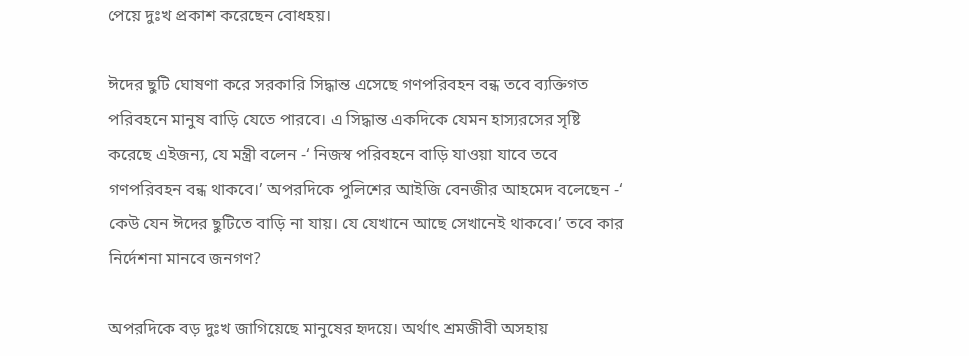পেয়ে দুঃখ প্রকাশ করেছেন বোধহয়।

ঈদের ছুটি ঘোষণা করে সরকারি সিদ্ধান্ত এসেছে গণপরিবহন বন্ধ তবে ব্যক্তিগত পরিবহনে মানুষ বাড়ি যেতে পারবে। এ সিদ্ধান্ত একদিকে যেমন হাস্যরসের সৃষ্টি করেছে এইজন্য, যে মন্ত্রী বলেন -‘ নিজস্ব পরিবহনে বাড়ি যাওয়া যাবে তবে গণপরিবহন বন্ধ থাকবে।’ অপরদিকে পুলিশের আইজি বেনজীর আহমেদ বলেছেন -‘ কেউ যেন ঈদের ছুটিতে বাড়ি না যায়। যে যেখানে আছে সেখানেই থাকবে।’ তবে কার নির্দেশনা মানবে জনগণ?

অপরদিকে বড় দুঃখ জাগিয়েছে মানুষের হৃদয়ে। অর্থাৎ শ্রমজীবী অসহায়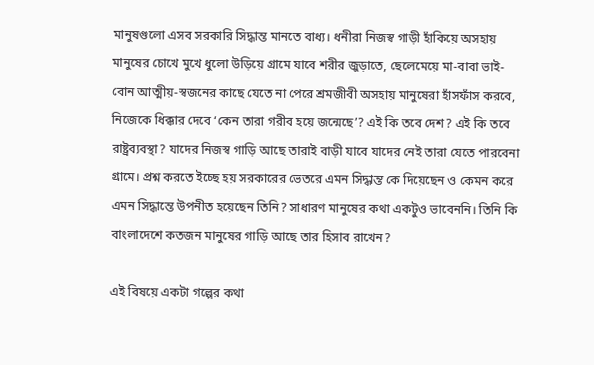মানুষগুলো এসব সরকারি সিদ্ধান্ত মানতে বাধ্য। ধনীরা নিজস্ব গাড়ী হাঁকিয়ে অসহায় মানুষের চোখে মুখে ধুলো উড়িয়ে গ্রামে যাবে শরীর জুড়াতে, ছেলেমেয়ে মা-বাবা ভাই-বোন আত্মীয়-স্বজনের কাছে যেতে না পেরে শ্রমজীবী অসহায় মানুষেরা হাঁসফাঁস করবে, নিজেকে ধিক্কার দেবে ‘কেন তারা গরীব হয়ে জন্মেছে’? এই কি তবে দেশ? এই কি তবে রাষ্ট্রব্যবস্থা? যাদের নিজস্ব গাড়ি আছে তারাই বাড়ী যাবে যাদের নেই তারা যেতে পারবেনা গ্রামে। প্রশ্ন করতে ইচ্ছে হয় সরকারের ভেতরে এমন সিদ্ধান্ত কে দিয়েছেন ও কেমন করে এমন সিদ্ধান্তে উপনীত হয়েছেন তিনি? সাধারণ মানুষের কথা একটুও ভাবেননি। তিনি কি বাংলাদেশে কতজন মানুষের গাড়ি আছে তার হিসাব রাখেন?

এই বিষয়ে একটা গল্পের কথা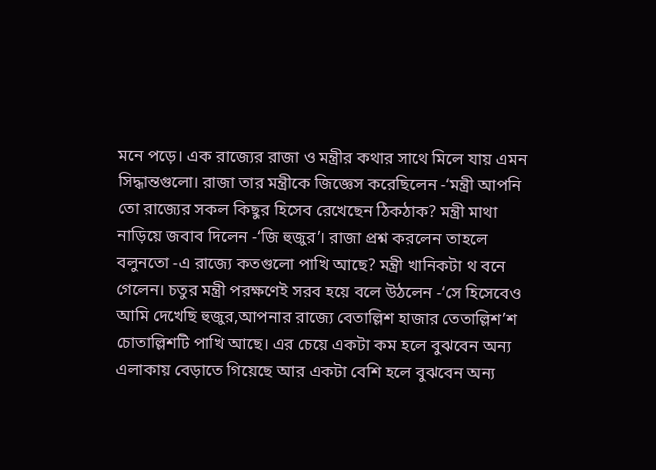মনে পড়ে। এক রাজ্যের রাজা ও মন্ত্রীর কথার সাথে মিলে যায় এমন সিদ্ধান্তগুলো। রাজা তার মন্ত্রীকে জিজ্ঞেস করেছিলেন -‘মন্ত্রী আপনি তো রাজ্যের সকল কিছুর হিসেব রেখেছেন ঠিকঠাক? মন্ত্রী মাথা নাড়িয়ে জবাব দিলেন -‘জি হুজুর’। রাজা প্রশ্ন করলেন তাহলে বলুনতো -এ রাজ্যে কতগুলো পাখি আছে? মন্ত্রী খানিকটা থ বনে গেলেন। চতুর মন্ত্রী পরক্ষণেই সরব হয়ে বলে উঠলেন -‘সে হিসেবেও আমি দেখেছি হুজুর,আপনার রাজ্যে বেতাল্লিশ হাজার তেতাল্লিশ’শ চোতাল্লিশটি পাখি আছে। এর চেয়ে একটা কম হলে বুঝবেন অন্য এলাকায় বেড়াতে গিয়েছে আর একটা বেশি হলে বুঝবেন অন্য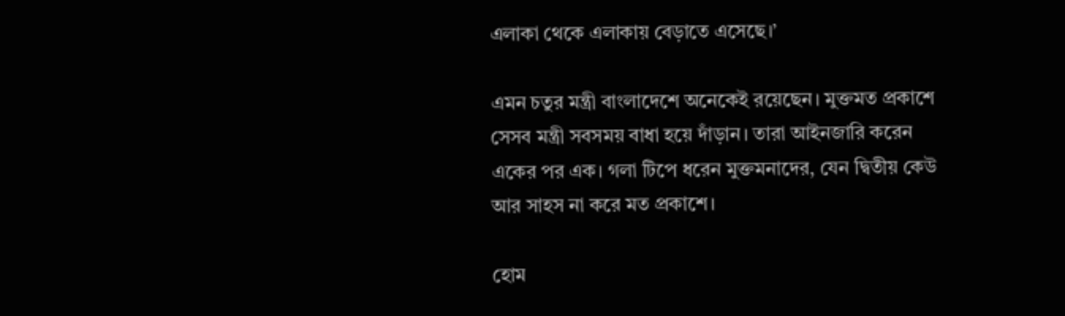এলাকা থেকে এলাকায় বেড়াতে এসেছে।’

এমন চতুর মন্ত্রী বাংলাদেশে অনেকেই রয়েছেন। মুক্তমত প্রকাশে সেসব মন্ত্রী সবসময় বাধা হয়ে দাঁড়ান। তারা আইনজারি করেন একের পর এক। গলা টিপে ধরেন মুক্তমনাদের, যেন দ্বিতীয় কেউ আর সাহস না করে মত প্রকাশে।

হোম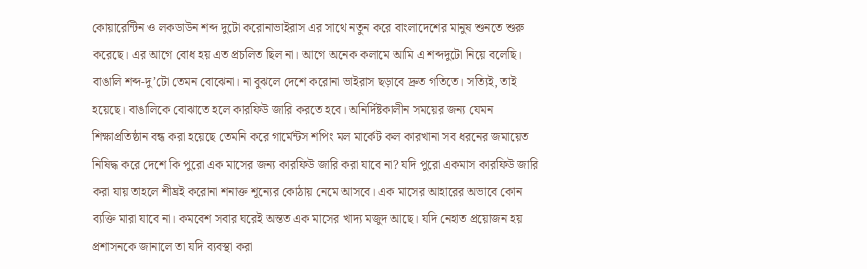কোয়ারেন্টিন ও লকডাউন শব্দ দুটো করোনাভাইরাস এর সাথে নতুন করে বাংলাদেশের মানুষ শুনতে শুরু করেছে। এর আগে বোধ হয় এত প্রচলিত ছিল না। আগে অনেক কলামে আমি এ শব্দদুটো নিয়ে বলেছি। বাঙালি শব্দ-দু’টো তেমন বোঝেনা। না বুঝলে দেশে করোনা ভাইরাস ছড়াবে দ্রুত গতিতে। সত্যিই, তাই হয়েছে। বাঙালিকে বোঝাতে হলে কারফিউ জারি করতে হবে। অনির্দিষ্টকালীন সময়ের জন্য যেমন শিক্ষাপ্রতিষ্ঠান বন্ধ করা হয়েছে তেমনি করে গার্মেন্টস শপিং মল মার্কেট কল কারখানা সব ধরনের জমায়েত নিষিদ্ধ করে দেশে কি পুরো এক মাসের জন্য কারফিউ জারি করা যাবে না? যদি পুরো একমাস কারফিউ জারি করা যায় তাহলে শীঘ্রই করোনা শনাক্ত শূন্যের কোঠায় নেমে আসবে। এক মাসের আহারের অভাবে কোন ব্যক্তি মারা যাবে না। কমবেশ সবার ঘরেই অন্তত এক মাসের খাদ্য মজুদ আছে। যদি নেহাত প্রয়োজন হয় প্রশাসনকে জানালে তা যদি ব্যবস্থা করা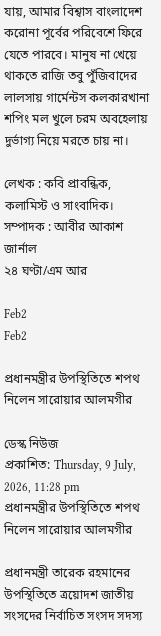যায়, আমার বিশ্বাস বাংলাদেশ করোনা পূর্বের পরিবেশে ফিরে যেতে পারবে। মানুষ না খেয়ে থাকতে রাজি তবু পুঁজিবাদের লালসায় গার্মেন্টস কলকারখানা শপিং মল খুলে চরম অবহেলায় দুর্ভাগ্য নিয়ে মরতে চায় না।

লেখক : কবি প্রাবন্ধিক, কলামিস্ট ও সাংবাদিক।
সম্পাদক : আবীর আকাশ জার্নাল
২৪ ঘণ্টা/এম আর

Feb2
Feb2

প্রধানমন্ত্রীর উপস্থিতিতে শপথ নিলেন সারোয়ার আলমগীর

ডেস্ক নিউজ
প্রকাশিত: Thursday, 9 July, 2026, 11:28 pm
প্রধানমন্ত্রীর উপস্থিতিতে শপথ নিলেন সারোয়ার আলমগীর

প্রধানমন্ত্রী তারেক রহমানের উপস্থিতিতে ত্রয়োদশ জাতীয় সংসদের নির্বাচিত সংসদ সদস্য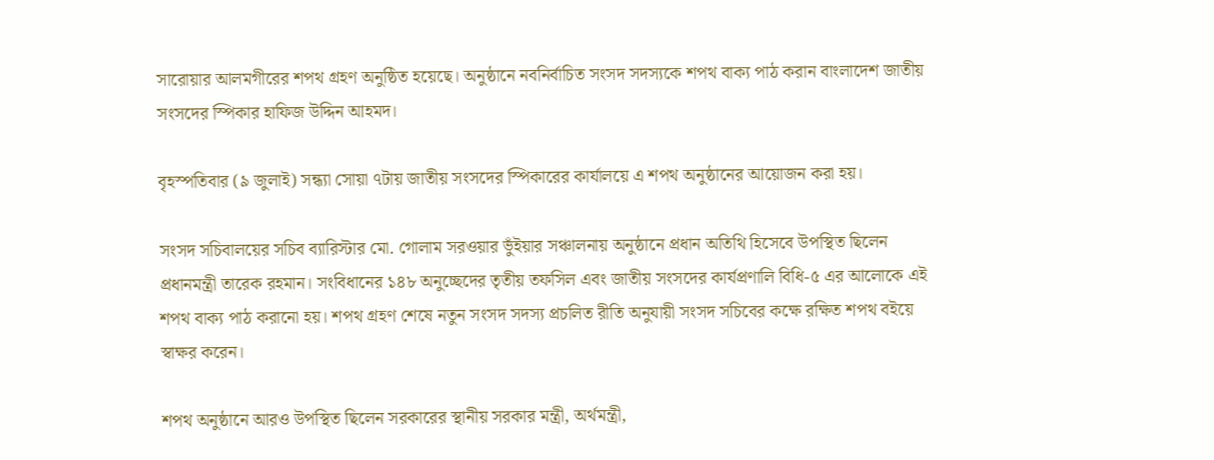সারোয়ার আলমগীরের শপথ গ্রহণ অনুষ্ঠিত হয়েছে। অনুষ্ঠানে নবনির্বাচিত সংসদ সদস্যকে শপথ বাক্য পাঠ করান বাংলাদেশ জাতীয় সংসদের স্পিকার হাফিজ উদ্দিন আহমদ।

বৃহস্পতিবার (৯ জুলাই) সন্ধ্যা সোয়া ৭টায় জাতীয় সংসদের স্পিকারের কার্যালয়ে এ শপথ অনুষ্ঠানের আয়োজন করা হয়।

সংসদ সচিবালয়ের সচিব ব্যারিস্টার মো. গোলাম সরওয়ার ভুঁইয়ার সঞ্চালনায় অনুষ্ঠানে প্রধান অতিথি হিসেবে উপস্থিত ছিলেন প্রধানমন্ত্রী তারেক রহমান। সংবিধানের ১৪৮ অনুচ্ছেদের তৃতীয় তফসিল এবং জাতীয় সংসদের কার্যপ্রণালি বিধি-৫ এর আলোকে এই শপথ বাক্য পাঠ করানো হয়। শপথ গ্রহণ শেষে নতুন সংসদ সদস্য প্রচলিত রীতি অনুযায়ী সংসদ সচিবের কক্ষে রক্ষিত শপথ বইয়ে স্বাক্ষর করেন।

শপথ অনুষ্ঠানে আরও উপস্থিত ছিলেন সরকারের স্থানীয় সরকার মন্ত্রী, অর্থমন্ত্রী,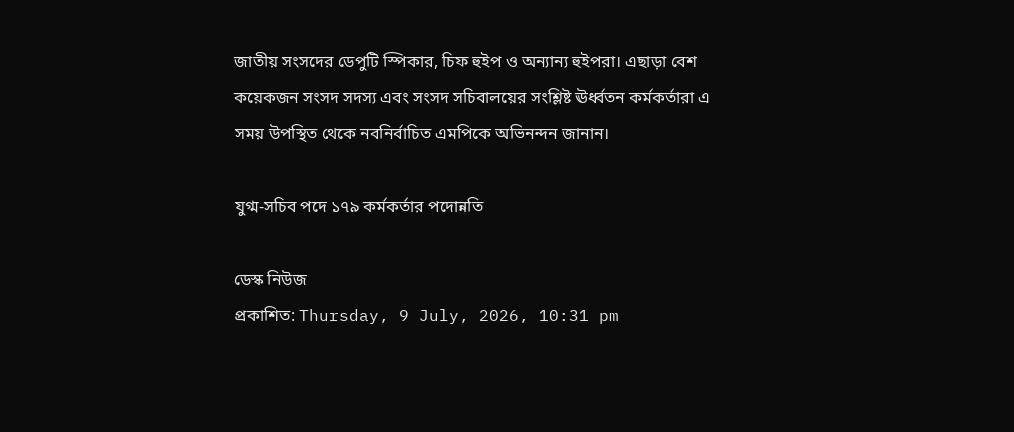জাতীয় সংসদের ডেপুটি স্পিকার, চিফ হুইপ ও অন্যান্য হুইপরা। এছাড়া বেশ কয়েকজন সংসদ সদস্য এবং সংসদ সচিবালয়ের সংশ্লিষ্ট ঊর্ধ্বতন কর্মকর্তারা এ সময় উপস্থিত থেকে নবনির্বাচিত এমপিকে অভিনন্দন জানান।

যুগ্ম-সচিব পদে ১৭৯ কর্মকর্তার পদোন্নতি

ডেস্ক নিউজ
প্রকাশিত: Thursday, 9 July, 2026, 10:31 pm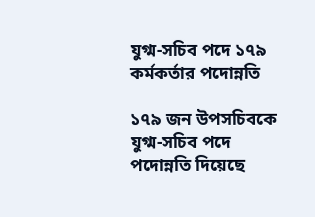যুগ্ম-সচিব পদে ১৭৯ কর্মকর্তার পদোন্নতি

১৭৯ জন উপসচিবকে যুগ্ম-সচিব পদে পদোন্নতি দিয়েছে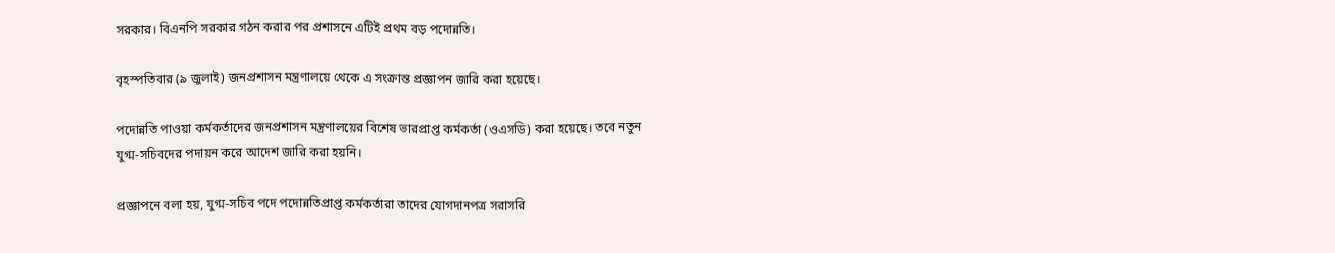সরকার। বিএনপি সরকার গঠন করার পর প্রশাসনে এটিই প্রথম বড় পদোন্নতি।

বৃহস্পতিবার (৯ জুলাই) জনপ্রশাসন মন্ত্রণালয়ে থেকে এ সংক্রান্ত প্রজ্ঞাপন জারি করা হয়েছে।

পদোন্নতি পাওয়া কর্মকর্তাদের জনপ্রশাসন মন্ত্রণালয়ের বিশেষ ভারপ্রাপ্ত কর্মকর্তা (ওএসডি) করা হয়েছে। তবে নতুন যুগ্ম-সচিবদের পদায়ন করে আদেশ জারি করা হয়নি।

প্রজ্ঞাপনে বলা হয়, যুগ্ম-সচিব পদে পদোন্নতিপ্রাপ্ত কর্মকর্তারা তাদের যোগদানপত্র সরাসরি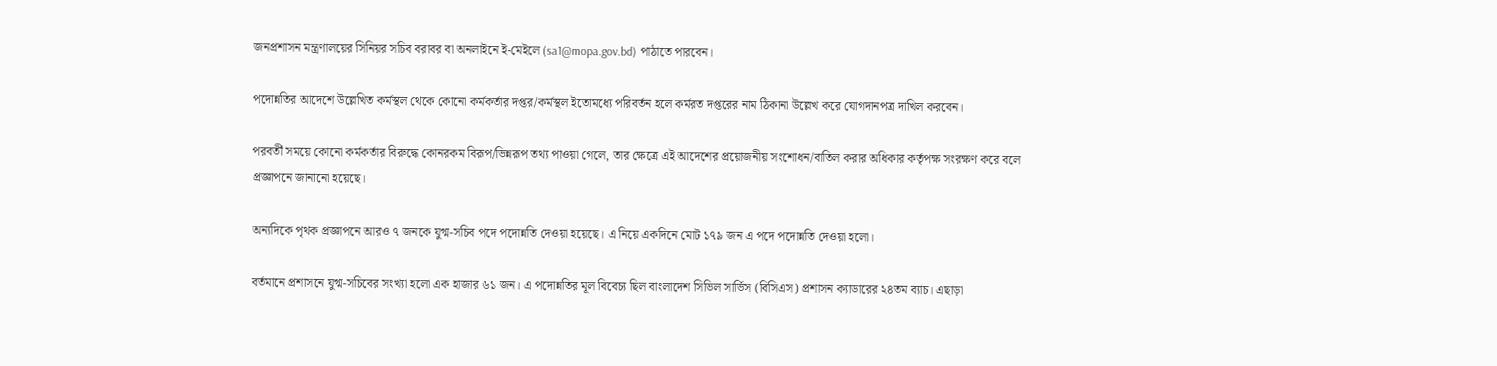জনপ্রশাসন মন্ত্রণালয়ের সিনিয়র সচিব বরাবর বা অনলাইনে ই-মেইলে (sa1@mopa.gov.bd) পাঠাতে পারবেন।

পদোন্নতির আদেশে উল্লেখিত কর্মস্থল থেকে কোনো কর্মকর্তার দপ্তর/কর্মস্থল ইতোমধ্যে পরিবর্তন হলে কর্মরত দপ্তরের নাম ঠিকানা উল্লেখ করে যোগদানপত্র দাখিল করবেন।

পরবর্তী সময়ে কোনো কর্মকর্তার বিরুদ্ধে কোনরকম বিরূপ/ভিন্নরূপ তথ্য পাওয়া গেলে, তার ক্ষেত্রে এই আদেশের প্রয়োজনীয় সংশোধন/বাতিল করার অধিকার কর্তৃপক্ষ সংরক্ষণ করে বলে প্রজ্ঞাপনে জানানো হয়েছে।

অন্যদিকে পৃথক প্রজ্ঞাপনে আরও ৭ জনকে যুগ্ম-সচিব পদে পদোন্নতি দেওয়া হয়েছে। এ নিয়ে একদিনে মোট ১৭৯ জন এ পদে পদোন্নতি দেওয়া হলো।

বর্তমানে প্রশাসনে যুগ্ম-সচিবের সংখ্যা হলো এক হাজার ৬১ জন। এ পদোন্নতির মূল বিবেচ্য ছিল বাংলাদেশ সিভিল সার্ভিস (বিসিএস) প্রশাসন ক্যাডারের ২৪তম ব্যাচ। এছাড়া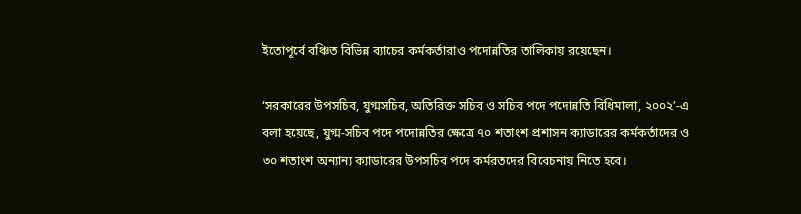ইতোপূর্বে বঞ্চিত বিভিন্ন ব্যাচের কর্মকর্তারাও পদোন্নতির তালিকায় রয়েছেন।

‘সরকারের উপসচিব, যুগ্মসচিব, অতিরিক্ত সচিব ও সচিব পদে পদোন্নতি বিধিমালা, ২০০২’-এ বলা হয়েছে, যুগ্ম-সচিব পদে পদোন্নতির ক্ষেত্রে ৭০ শতাংশ প্রশাসন ক্যাডারের কর্মকর্তাদের ও ৩০ শতাংশ অন্যান্য ক্যাডারের উপসচিব পদে কর্মরতদের বিবেচনায় নিতে হবে।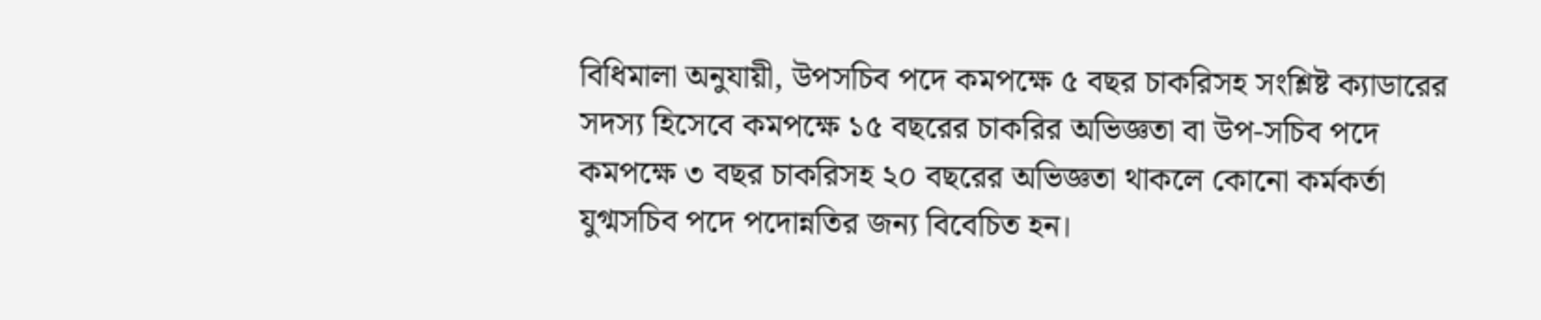বিধিমালা অনুযায়ী, উপসচিব পদে কমপক্ষে ৫ বছর চাকরিসহ সংশ্লিষ্ট ক্যাডারের সদস্য হিসেবে কমপক্ষে ১৫ বছরের চাকরির অভিজ্ঞতা বা উপ-সচিব পদে কমপক্ষে ৩ বছর চাকরিসহ ২০ বছরের অভিজ্ঞতা থাকলে কোনো কর্মকর্তা যুগ্মসচিব পদে পদোন্নতির জন্য বিবেচিত হন।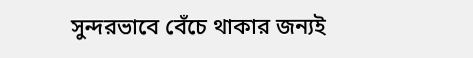সুন্দরভাবে বেঁচে থাকার জন্যই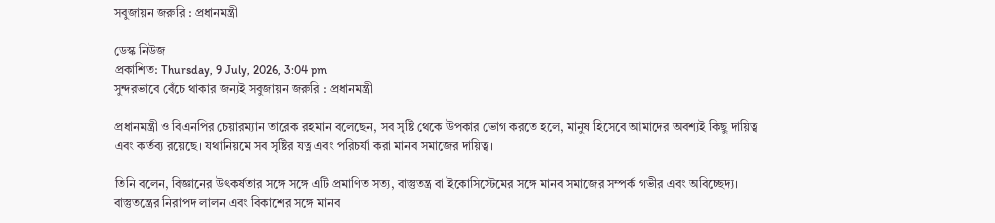সবুজায়ন জরুরি : প্রধানমন্ত্রী

ডেস্ক নিউজ
প্রকাশিত: Thursday, 9 July, 2026, 3:04 pm
সুন্দরভাবে বেঁচে থাকার জন্যই সবুজায়ন জরুরি : প্রধানমন্ত্রী

প্রধানমন্ত্রী ও বিএনপির চেয়ারম্যান তারেক রহমান বলেছেন, সব সৃষ্টি থেকে উপকার ভোগ করতে হলে, মানুষ হিসেবে আমাদের অবশ্যই কিছু দায়িত্ব এবং কর্তব্য রয়েছে। যথানিয়মে সব সৃষ্টির যত্ন এবং পরিচর্যা করা মানব সমাজের দায়িত্ব।

তিনি বলেন, বিজ্ঞানের উৎকর্ষতার সঙ্গে সঙ্গে এটি প্রমাণিত সত্য, বাস্তুতন্ত্র বা ইকোসিস্টেমের সঙ্গে মানব সমাজের সম্পর্ক গভীর এবং অবিচ্ছেদ্য। বাস্তুতন্ত্রের নিরাপদ লালন এবং বিকাশের সঙ্গে মানব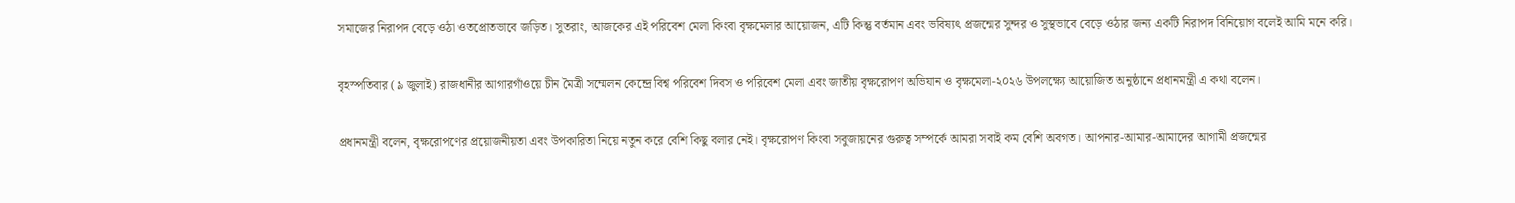সমাজের নিরাপদ বেড়ে ওঠা ওতপ্রোতভাবে জড়িত। সুতরাং, আজকের এই পরিবেশ মেলা কিংবা বৃক্ষমেলার আয়োজন, এটি কিন্তু বর্তমান এবং ভবিষ্যৎ প্রজন্মের সুন্দর ও সুস্থভাবে বেড়ে ওঠার জন্য একটি নিরাপদ বিনিয়োগ বলেই আমি মনে করি।

বৃহস্পতিবার (৯ জুলাই) রাজধানীর আগারগাঁওয়ে চীন মৈত্রী সম্মেলন কেন্দ্রে বিশ্ব পরিবেশ দিবস ও পরিবেশ মেলা এবং জাতীয় বৃক্ষরোপণ অভিযান ও বৃক্ষমেলা-২০২৬ উপলক্ষ্যে আয়োজিত অনুষ্ঠানে প্রধানমন্ত্রী এ কথা বলেন।

প্রধানমন্ত্রী বলেন, বৃক্ষরোপণের প্রয়োজনীয়তা এবং উপকারিতা নিয়ে নতুন করে বেশি কিছু বলার নেই। বৃক্ষরোপণ কিংবা সবুজায়নের গুরুত্ব সম্পর্কে আমরা সবাই কম বেশি অবগত। আপনার-আমার-আমাদের আগামী প্রজন্মের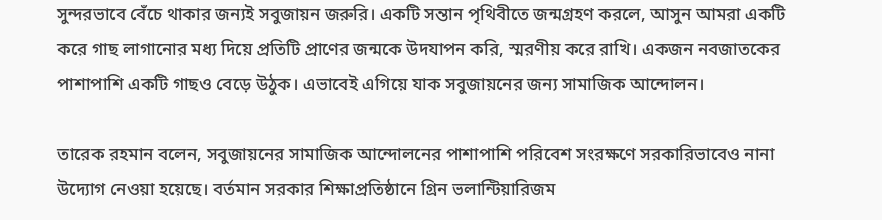সুন্দরভাবে বেঁচে থাকার জন্যই সবুজায়ন জরুরি। একটি সন্তান পৃথিবীতে জন্মগ্রহণ করলে, আসুন আমরা একটি করে গাছ লাগানোর মধ্য দিয়ে প্রতিটি প্রাণের জন্মকে উদযাপন করি, স্মরণীয় করে রাখি। একজন নবজাতকের পাশাপাশি একটি গাছও বেড়ে উঠুক। এভাবেই এগিয়ে যাক সবুজায়নের জন্য সামাজিক আন্দোলন।

তারেক রহমান বলেন, সবুজায়নের সামাজিক আন্দোলনের পাশাপাশি পরিবেশ সংরক্ষণে সরকারিভাবেও নানা উদ্যোগ নেওয়া হয়েছে। বর্তমান সরকার শিক্ষাপ্রতিষ্ঠানে গ্রিন ভলান্টিয়ারিজম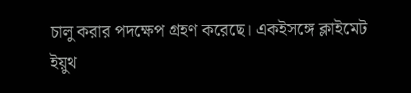চালু করার পদক্ষেপ গ্রহণ করেছে। একইসঙ্গে ক্লাইমেট ইয়ুথ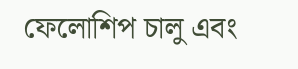ফেলোশিপ চালু এবং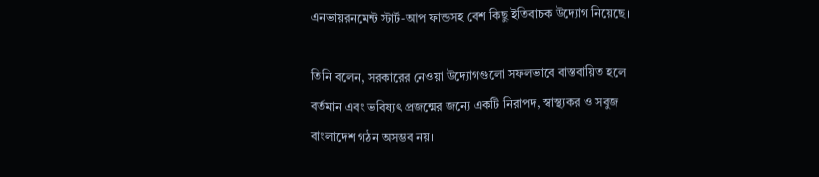এনভায়রনমেন্ট স্টার্ট-আপ ফান্ডসহ বেশ কিছু ইতিবাচক উদ্যোগ নিয়েছে।

তিনি বলেন, সরকারের নেওয়া উদ্যোগগুলো সফলভাবে বাস্তবায়িত হলে বর্তমান এবং ভবিষ্যৎ প্রজন্মের জন্যে একটি নিরাপদ, স্বাস্থ্যকর ও সবুজ বাংলাদেশ গঠন অসম্ভব নয়।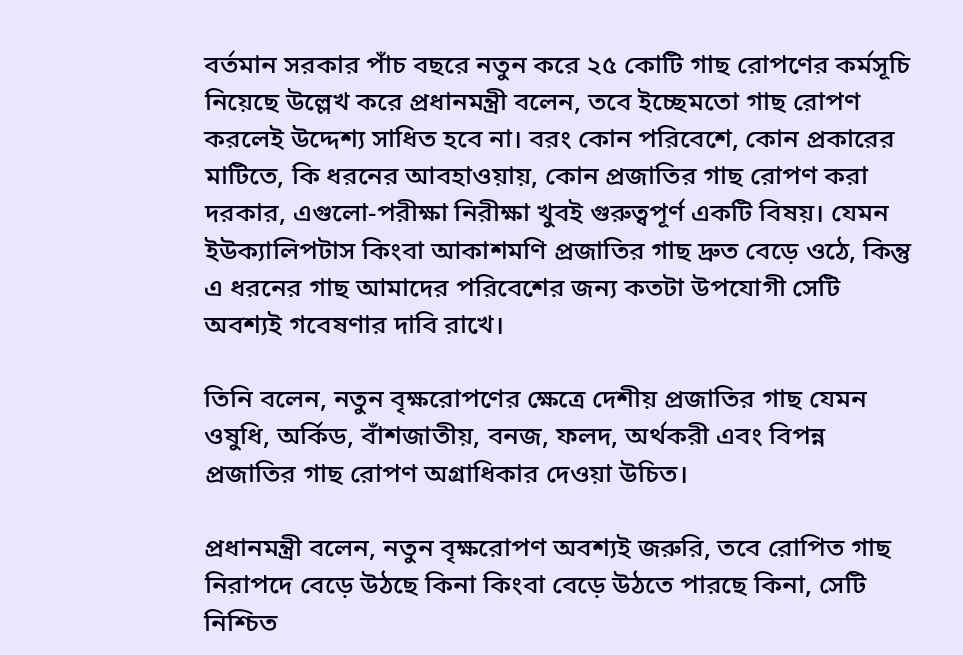বর্তমান সরকার পাঁচ বছরে নতুন করে ২৫ কোটি গাছ রোপণের কর্মসূচি নিয়েছে উল্লেখ করে প্রধানমন্ত্রী বলেন, তবে ইচ্ছেমতো গাছ রোপণ করলেই উদ্দেশ্য সাধিত হবে না। বরং কোন পরিবেশে, কোন প্রকারের মাটিতে, কি ধরনের আবহাওয়ায়, কোন প্রজাতির গাছ রোপণ করা দরকার, এগুলো-পরীক্ষা নিরীক্ষা খুবই গুরুত্বপূর্ণ একটি বিষয়। যেমন ইউক্যালিপটাস কিংবা আকাশমণি প্রজাতির গাছ দ্রুত বেড়ে ওঠে, কিন্তু এ ধরনের গাছ আমাদের পরিবেশের জন্য কতটা উপযোগী সেটি অবশ্যই গবেষণার দাবি রাখে।

তিনি বলেন, নতুন বৃক্ষরোপণের ক্ষেত্রে দেশীয় প্রজাতির গাছ যেমন ওষুধি, অর্কিড, বাঁশজাতীয়, বনজ, ফলদ, অর্থকরী এবং বিপন্ন প্রজাতির গাছ রোপণ অগ্রাধিকার দেওয়া উচিত।

প্রধানমন্ত্রী বলেন, নতুন বৃক্ষরোপণ অবশ্যই জরুরি, তবে রোপিত গাছ নিরাপদে বেড়ে উঠছে কিনা কিংবা বেড়ে উঠতে পারছে কিনা, সেটি নিশ্চিত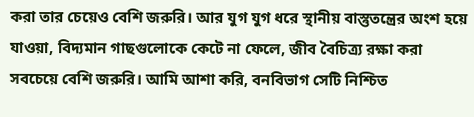করা তার চেয়েও বেশি জরুরি। আর যুগ যুগ ধরে স্থানীয় বাস্তুতন্ত্রের অংশ হয়ে যাওয়া, বিদ্যমান গাছগুলোকে কেটে না ফেলে, জীব বৈচিত্র্য রক্ষা করা সবচেয়ে বেশি জরুরি। আমি আশা করি, বনবিভাগ সেটি নিশ্চিত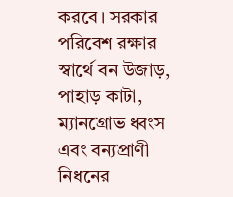করবে। সরকার পরিবেশ রক্ষার স্বার্থে বন উজাড়, পাহাড় কাটা, ম্যানগ্রোভ ধ্বংস এবং বন্যপ্রাণী নিধনের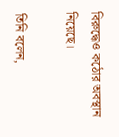বিরুদ্ধেও কঠোর অবস্থান নিয়েছে।

তিনি বলেন,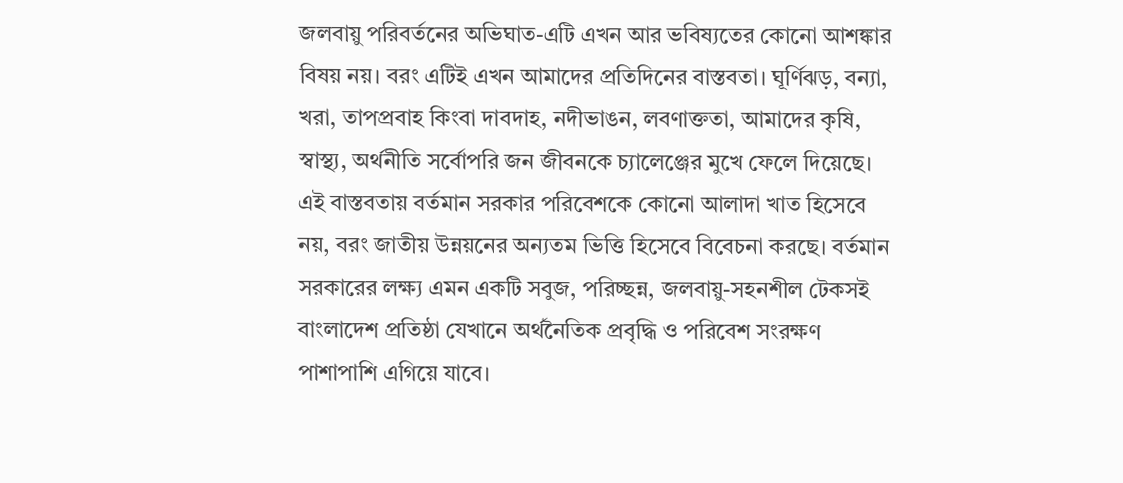জলবায়ু পরিবর্তনের অভিঘাত-এটি এখন আর ভবিষ্যতের কোনো আশঙ্কার বিষয় নয়। বরং এটিই এখন আমাদের প্রতিদিনের বাস্তবতা। ঘূর্ণিঝড়, বন্যা, খরা, তাপপ্রবাহ কিংবা দাবদাহ, নদীভাঙন, লবণাক্ততা, আমাদের কৃষি, স্বাস্থ্য, অর্থনীতি সর্বোপরি জন জীবনকে চ্যালেঞ্জের মুখে ফেলে দিয়েছে। এই বাস্তবতায় বর্তমান সরকার পরিবেশকে কোনো আলাদা খাত হিসেবে নয়, বরং জাতীয় উন্নয়নের অন্যতম ভিত্তি হিসেবে বিবেচনা করছে। বর্তমান সরকারের লক্ষ্য এমন একটি সবুজ, পরিচ্ছন্ন, জলবায়ু-সহনশীল টেকসই বাংলাদেশ প্রতিষ্ঠা যেখানে অর্থনৈতিক প্রবৃদ্ধি ও পরিবেশ সংরক্ষণ পাশাপাশি এগিয়ে যাবে।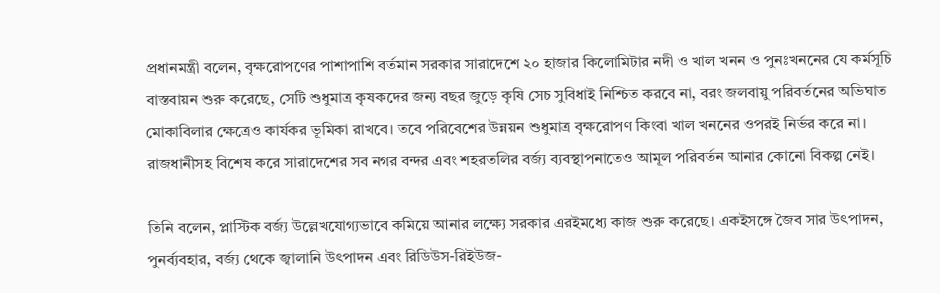প্রধানমন্ত্রী বলেন, বৃক্ষরোপণের পাশাপাশি বর্তমান সরকার সারাদেশে ২০ হাজার কিলোমিটার নদী ও খাল খনন ও পুনঃখননের যে কর্মসূচি বাস্তবায়ন শুরু করেছে, সেটি শুধুমাত্র কৃষকদের জন্য বছর জুড়ে কৃষি সেচ সুবিধাই নিশ্চিত করবে না, বরং জলবায়ু পরিবর্তনের অভিঘাত মোকাবিলার ক্ষেত্রেও কার্যকর ভূমিকা রাখবে। তবে পরিবেশের উন্নয়ন শুধুমাত্র বৃক্ষরোপণ কিংবা খাল খননের ওপরই নির্ভর করে না। রাজধানীসহ বিশেষ করে সারাদেশের সব নগর বন্দর এবং শহরতলির বর্জ্য ব্যবস্থাপনাতেও আমূল পরিবর্তন আনার কোনো বিকল্প নেই।

তিনি বলেন, প্লাস্টিক বর্জ্য উল্লেখযোগ্যভাবে কমিয়ে আনার লক্ষ্যে সরকার এরইমধ্যে কাজ শুরু করেছে। একইসঙ্গে জৈব সার উৎপাদন, পুনর্ব্যবহার, বর্জ্য থেকে জ্বালানি উৎপাদন এবং রিডিউস-রিইউজ-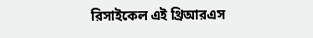রিসাইকেল এই থ্রিআরএস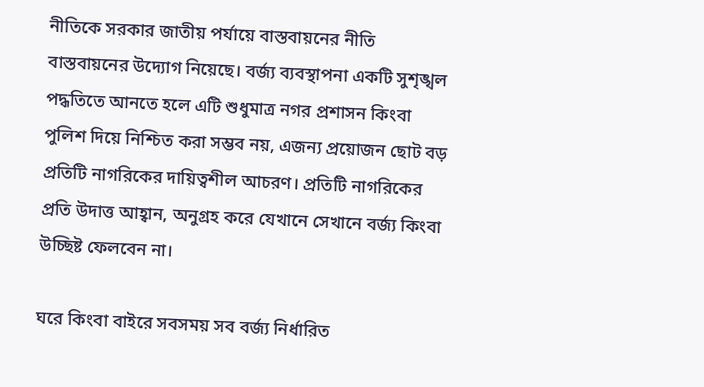নীতিকে সরকার জাতীয় পর্যায়ে বাস্তবায়নের নীতি বাস্তবায়নের উদ্যোগ নিয়েছে। বর্জ্য ব্যবস্থাপনা একটি সুশৃঙ্খল পদ্ধতিতে আনতে হলে এটি শুধুমাত্র নগর প্রশাসন কিংবা পুলিশ দিয়ে নিশ্চিত করা সম্ভব নয়, এজন্য প্রয়োজন ছোট বড় প্রতিটি নাগরিকের দায়িত্বশীল আচরণ। প্রতিটি নাগরিকের প্রতি উদাত্ত আহ্বান, অনুগ্রহ করে যেখানে সেখানে বর্জ্য কিংবা উচ্ছিষ্ট ফেলবেন না।

ঘরে কিংবা বাইরে সবসময় সব বর্জ্য নির্ধারিত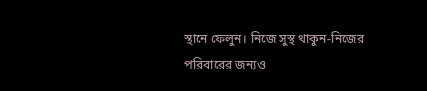স্থানে ফেলুন। নিজে সুস্থ থাকুন-নিজের পরিবারের জন্যও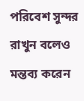পরিবেশ সুন্দর রাখুন বলেও মন্তব্য করেন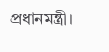প্রধানমন্ত্রী।